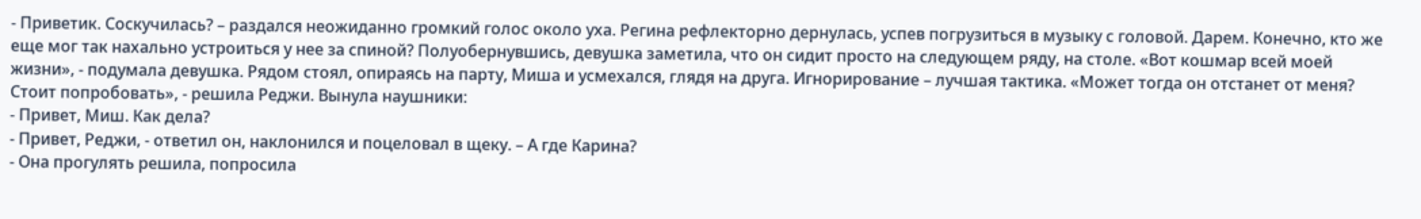- Приветик. Соскучилась? – раздался неожиданно громкий голос около уха. Регина рефлекторно дернулась, успев погрузиться в музыку с головой. Дарем. Конечно, кто же еще мог так нахально устроиться у нее за спиной? Полуобернувшись, девушка заметила, что он сидит просто на следующем ряду, на столе. «Вот кошмар всей моей жизни», - подумала девушка. Рядом стоял, опираясь на парту, Миша и усмехался, глядя на друга. Игнорирование – лучшая тактика. «Может тогда он отстанет от меня? Стоит попробовать», - решила Реджи. Вынула наушники:
- Привет, Миш. Как дела?
- Привет, Реджи, - ответил он, наклонился и поцеловал в щеку. – А где Карина?
- Она прогулять решила, попросила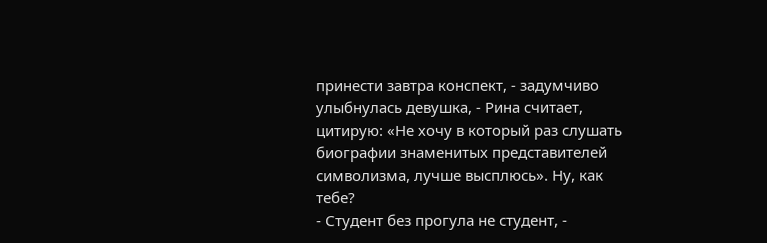принести завтра конспект, - задумчиво улыбнулась девушка, - Рина считает, цитирую: «Не хочу в который раз слушать биографии знаменитых представителей символизма, лучше высплюсь». Ну, как тебе?
- Студент без прогула не студент, -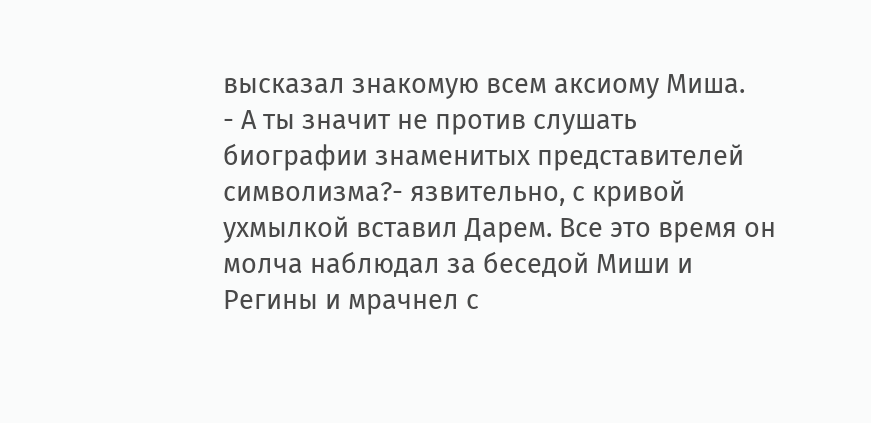высказал знакомую всем аксиому Миша.
- А ты значит не против слушать биографии знаменитых представителей символизма?- язвительно, с кривой ухмылкой вставил Дарем. Все это время он молча наблюдал за беседой Миши и Регины и мрачнел с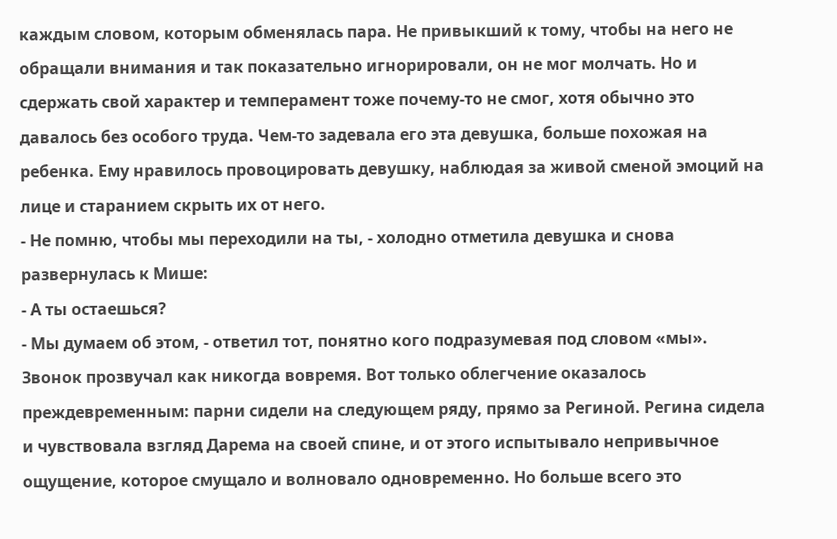каждым словом, которым обменялась пара. Не привыкший к тому, чтобы на него не обращали внимания и так показательно игнорировали, он не мог молчать. Но и сдержать свой характер и темперамент тоже почему-то не смог, хотя обычно это давалось без особого труда. Чем-то задевала его эта девушка, больше похожая на ребенка. Ему нравилось провоцировать девушку, наблюдая за живой сменой эмоций на лице и старанием скрыть их от него.
- Не помню, чтобы мы переходили на ты, - холодно отметила девушка и снова развернулась к Мише:
- А ты остаешься?
- Мы думаем об этом, - ответил тот, понятно кого подразумевая под словом «мы». Звонок прозвучал как никогда вовремя. Вот только облегчение оказалось преждевременным: парни сидели на следующем ряду, прямо за Региной. Регина сидела и чувствовала взгляд Дарема на своей спине, и от этого испытывало непривычное ощущение, которое смущало и волновало одновременно. Но больше всего это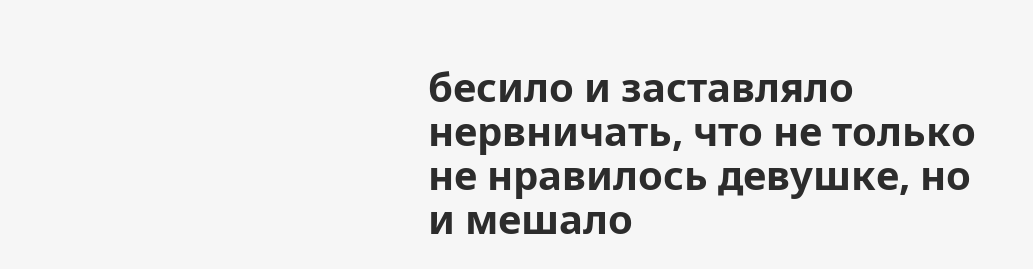бесило и заставляло нервничать, что не только не нравилось девушке, но и мешало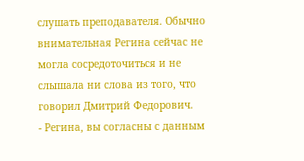слушать преподавателя. Обычно внимательная Регина сейчас не могла сосредоточиться и не слышала ни слова из того, что говорил Дмитрий Федорович.
- Регина, вы согласны с данным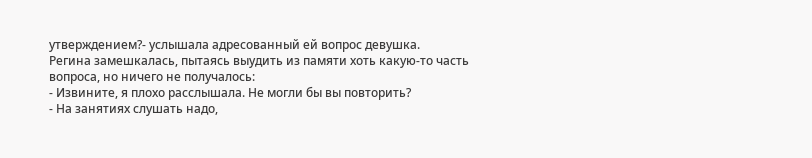утверждением?- услышала адресованный ей вопрос девушка.
Регина замешкалась, пытаясь выудить из памяти хоть какую-то часть вопроса, но ничего не получалось:
- Извините, я плохо расслышала. Не могли бы вы повторить?
- На занятиях слушать надо,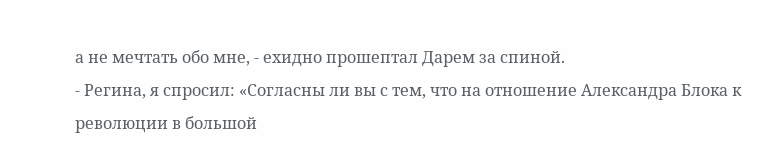а не мечтать обо мне, - ехидно прошептал Дарем за спиной.
- Регина, я спросил: «Согласны ли вы с тем, что на отношение Александра Блока к революции в большой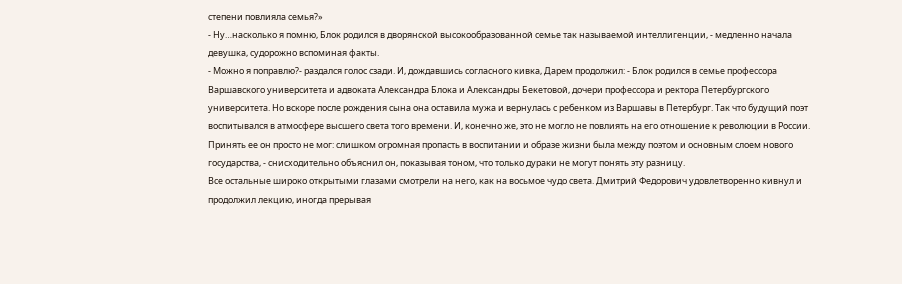степени повлияла семья?»
- Ну…насколько я помню, Блок родился в дворянской высокообразованной семье так называемой интеллигенции, - медленно начала девушка, судорожно вспоминая факты.
- Можно я поправлю?- раздался голос сзади. И, дождавшись согласного кивка, Дарем продолжил: - Блок родился в семье профессора Варшавского университета и адвоката Александра Блока и Александры Бекетовой, дочери профессора и ректора Петербургского университета. Но вскоре после рождения сына она оставила мужа и вернулась с ребенком из Варшавы в Петербург. Так что будущий поэт воспитывался в атмосфере высшего света того времени. И, конечно же, это не могло не повлиять на его отношение к революции в России. Принять ее он просто не мог: слишком огромная пропасть в воспитании и образе жизни была между поэтом и основным слоем нового государства, - снисходительно объяснил он, показывая тоном, что только дураки не могут понять эту разницу.
Все остальные широко открытыми глазами смотрели на него, как на восьмое чудо света. Дмитрий Федорович удовлетворенно кивнул и продолжил лекцию, иногда прерывая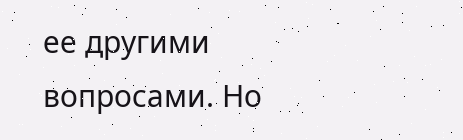ее другими вопросами. Но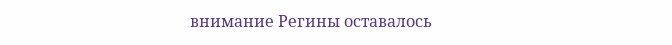внимание Регины оставалось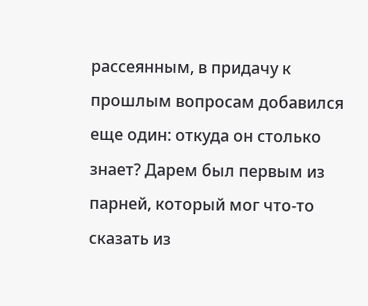рассеянным, в придачу к прошлым вопросам добавился еще один: откуда он столько знает? Дарем был первым из парней, который мог что-то сказать из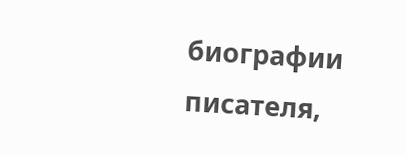биографии писателя,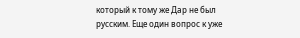который к тому же Дар не был русским. Еще один вопрос к уже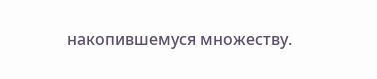накопившемуся множеству.